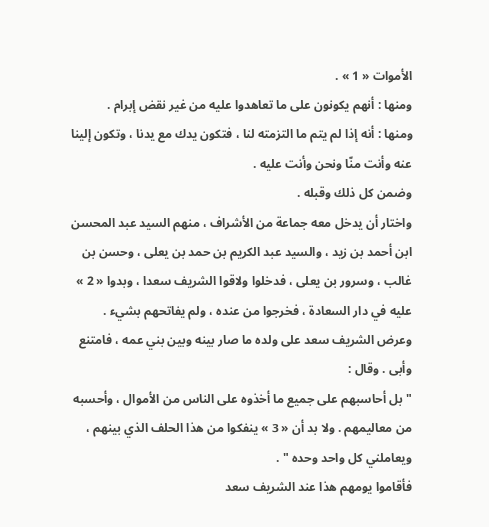الأموات « 1 » .
ومنها : أنهم يكونون على ما تعاهدوا عليه من غير نقض إبرام .
ومنها : أنه إذا لم يتم ما التزمته لنا ، فتكون يدك مع يدنا ، وتكون إلينا عنه وأنت منّا ونحن وأنت عليه .
وضمن كل ذلك وقبله .
واختار أن يدخل معه جماعة من الأشراف ، منهم السيد عبد المحسن ابن أحمد بن زيد ، والسيد عبد الكريم بن حمد بن يعلى ، وحسن بن غالب ، وسرور بن يعلى ، فدخلوا ولاقوا الشريف سعدا ، وبدوا « 2 » عليه في دار السعادة ، فخرجوا من عنده ، ولم يفاتحهم بشيء .
وعرض الشريف سعد على ولده ما صار بينه وبين بني عمه ، فامتنع وأبى . وقال :
" بل أحاسبهم على جميع ما أخذوه على الناس من الأموال ، وأحسبه من معاليمهم . ولا بد أن « 3 » ينفكوا من هذا الحلف الذي بينهم ، ويعاملني كل واحد وحده " .
فأقاموا يومهم هذا عند الشريف سعد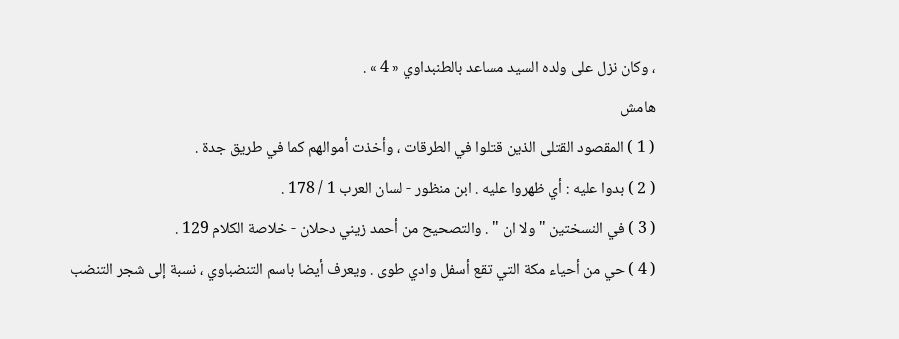، وكان نزل على ولده السيد مساعد بالطنبداوي « 4 » .
هامش
( 1 ) المقصود القتلى الذين قتلوا في الطرقات ، وأخذت أموالهم كما في طريق جدة .
( 2 ) بدوا عليه : أي ظهروا عليه . ابن منظور - لسان العرب 1 / 178 .
( 3 ) في النسختين " ولا ان " . والتصحيح من أحمد زيني دحلان - خلاصة الكلام 129 .
( 4 ) حي من أحياء مكة التي تقع أسفل وادي طوى . ويعرف أيضا باسم التنضباوي ، نسبة إلى شجر التنضب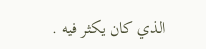الذي كان يكثر فيه .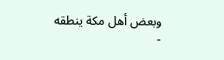وبعض أهل مكة ينطقه -